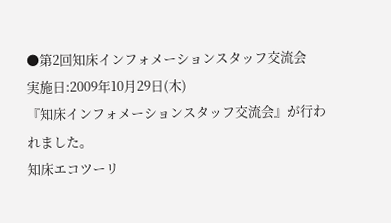●第2回知床インフォメーションスタッフ交流会
実施日:2009年10月29日(木)
『知床インフォメーションスタッフ交流会』が行われました。
知床エコツーリ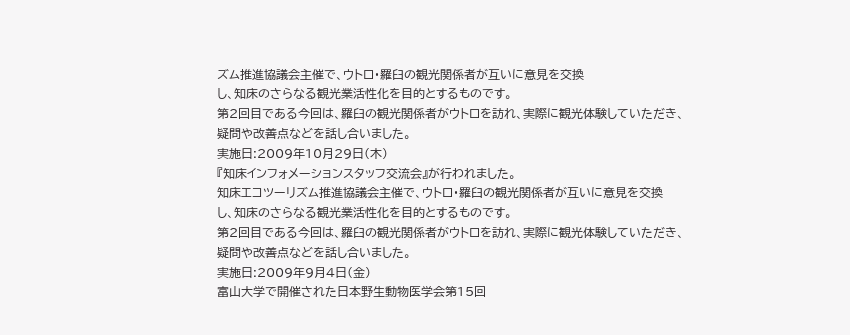ズム推進協議会主催で、ウトロ・羅臼の観光関係者が互いに意見を交換
し、知床のさらなる観光業活性化を目的とするものです。
第2回目である今回は、羅臼の観光関係者がウトロを訪れ、実際に観光体験していただき、
疑問や改善点などを話し合いました。
実施日:2009年10月29日(木)
『知床インフォメーションスタッフ交流会』が行われました。
知床エコツーリズム推進協議会主催で、ウトロ・羅臼の観光関係者が互いに意見を交換
し、知床のさらなる観光業活性化を目的とするものです。
第2回目である今回は、羅臼の観光関係者がウトロを訪れ、実際に観光体験していただき、
疑問や改善点などを話し合いました。
実施日:2009年9月4日(金)
富山大学で開催された日本野生動物医学会第15回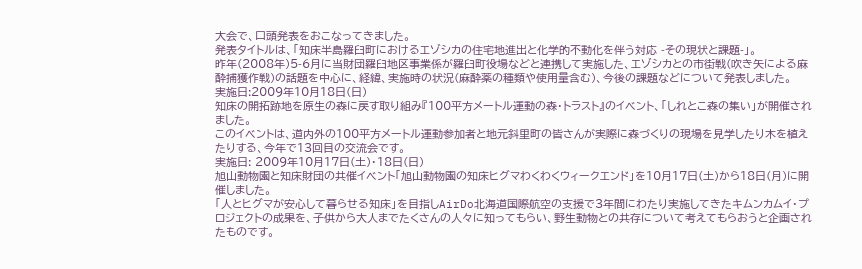大会で、口頭発表をおこなってきました。
発表タイトルは、「知床半島羅臼町におけるエゾシカの住宅地進出と化学的不動化を伴う対応 -その現状と課題-」。
昨年(2008年)5-6月に当財団羅臼地区事業係が羅臼町役場などと連携して実施した、エゾシカとの市街戦(吹き矢による麻酔捕獲作戦)の話題を中心に、経緯、実施時の状況(麻酔薬の種類や使用量含む)、今後の課題などについて発表しました。
実施日:2009年10月18日(日)
知床の開拓跡地を原生の森に戻す取り組み『100平方メートル運動の森・トラスト』のイベント、「しれとこ森の集い」が開催されました。
このイベントは、道内外の100平方メートル運動参加者と地元斜里町の皆さんが実際に森づくりの現場を見学したり木を植えたりする、今年で13回目の交流会です。
実施日: 2009年10月17日(土)・18日(日)
旭山動物園と知床財団の共催イベント「旭山動物園の知床ヒグマわくわくウィークエンド」を10月17日(土)から18日(月)に開催しました。
「人とヒグマが安心して暮らせる知床」を目指しAirDo北海道国際航空の支援で3年間にわたり実施してきたキムンカムイ・プロジェクトの成果を、子供から大人までたくさんの人々に知ってもらい、野生動物との共存について考えてもらおうと企画されたものです。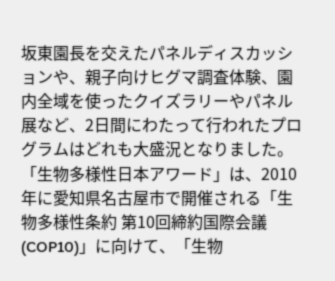坂東園長を交えたパネルディスカッションや、親子向けヒグマ調査体験、園内全域を使ったクイズラリーやパネル展など、2日間にわたって行われたプログラムはどれも大盛況となりました。
「生物多様性日本アワード」は、2010年に愛知県名古屋市で開催される「生物多様性条約 第10回締約国際会議(COP10)」に向けて、「生物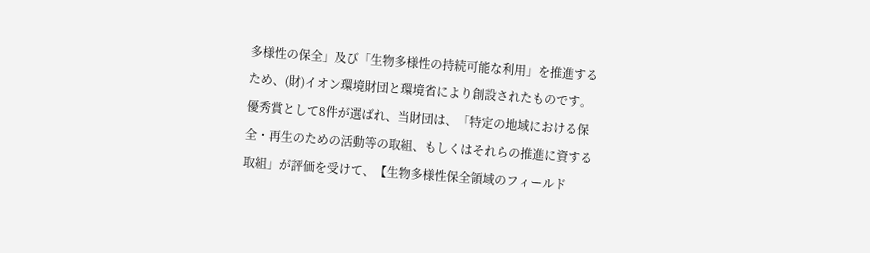多様性の保全」及び「生物多様性の持続可能な利用」を推進するため、(財)イオン環境財団と環境省により創設されたものです。
優秀賞として8件が選ばれ、当財団は、「特定の地域における保全・再生のための活動等の取組、もしくはそれらの推進に資する取組」が評価を受けて、【生物多様性保全領域のフィールド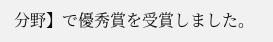分野】で優秀賞を受賞しました。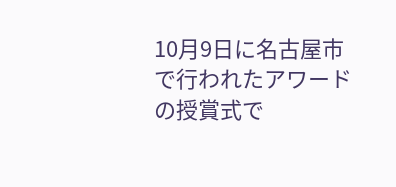10月9日に名古屋市で行われたアワードの授賞式で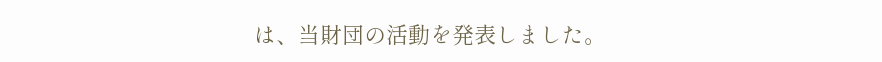は、当財団の活動を発表しました。